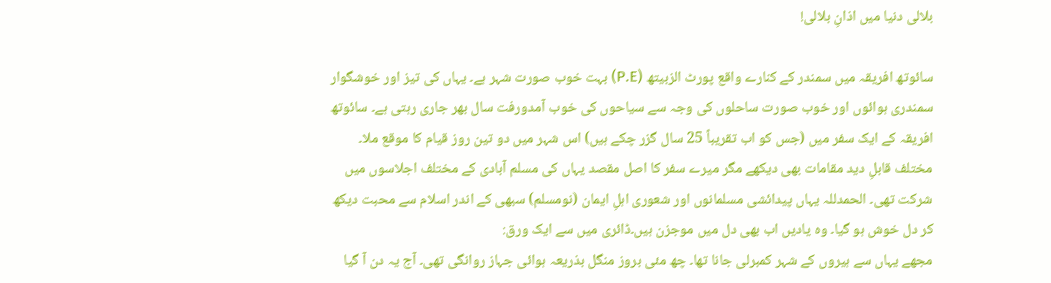بلالی دنیا میں اذانِ بلالی!

سائوتھ افریقہ میں سمندر کے کنارے واقع پورٹ الزبیتھ (P.E) بہت خوب صورت شہر ہے۔ یہاں کی تیز اور خوشگوار سمندری ہوائوں اور خوب صورت ساحلوں کی وجہ سے سیاحوں کی خوب آمدورفت سال بھر جاری رہتی ہے۔ سائوتھ افریقہ کے ایک سفر میں (جس کو اب تقریباً 25 سال گزر چکے ہیں) اس شہر میں دو تین روز قیام کا موقع ملا۔ مختلف قابلِ دید مقامات بھی دیکھے مگر میرے سفر کا اصل مقصد یہاں کی مسلم آبادی کے مختلف اجلاسوں میں شرکت تھی۔ الحمدللہ یہاں پیدائشی مسلمانوں اور شعوری اہلِ ایمان (نومسلم) سبھی کے اندر اسلام سے محبت دیکھ کر دل خوش ہو گیا۔ وہ یادیں اب بھی دل میں موجزن ہیں۔ڈائری میں سے ایک ورق:
مجھے یہاں سے ہیروں کے شہر کمبرلی جانا تھا۔ چھ مئی بروز منگل بذریعہ ہوائی جہاز روانگی تھی۔ آج یہ دن آ گیا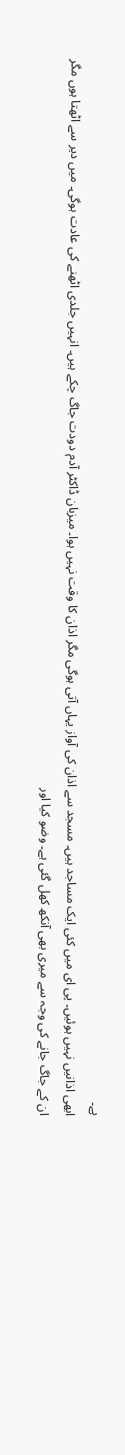ہے۔
ابھی اذانیں نہیں ہوئیں۔ پی ای میں کئی ایک مساجد ہیں۔ مسجد سے اذان کی آواز یہاں آتی ہوگی مگر اذان کا وقت نہیں ہوا۔ میزبان ڈاکٹر آدم دودت جاگ چکے ہیں۔ انہیں جلدی اٹھنے کی عادت ہوگی۔ میں دیر سے اٹھتا ہوں مگر ان کے جاگ جانے کی وجہ سے میری بھی آنکھ کھل گئی ہے۔ وضو کیا اور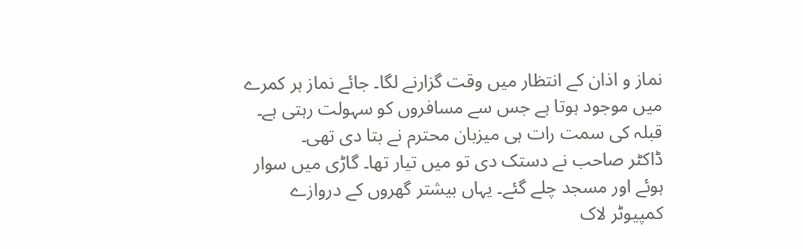نماز و اذان کے انتظار میں وقت گزارنے لگا۔ جائے نماز ہر کمرے میں موجود ہوتا ہے جس سے مسافروں کو سہولت رہتی ہے۔ قبلہ کی سمت رات ہی میزبان محترم نے بتا دی تھی۔
ڈاکٹر صاحب نے دستک دی تو میں تیار تھا۔ گاڑی میں سوار ہوئے اور مسجد چلے گئے۔ یہاں بیشتر گھروں کے دروازے کمپیوٹر لاک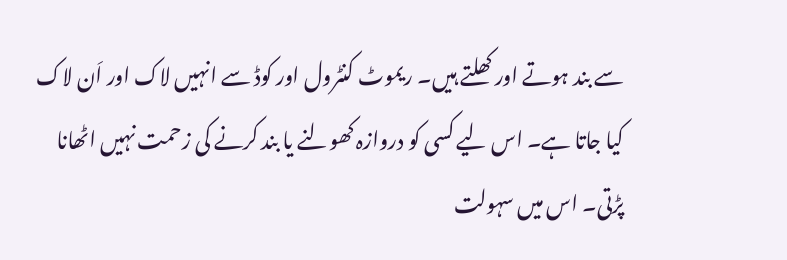سے بند ہوتے اور کھلتے ہیں۔ ریموٹ کنٹرول اور کوڈ سے انہیں لاک اور اَن لاک کیا جاتا ہے۔ اس لیے کسی کو دروازہ کھولنے یا بند کرنے کی زحمت نہیں اٹھانا پڑتی۔ اس میں سہولت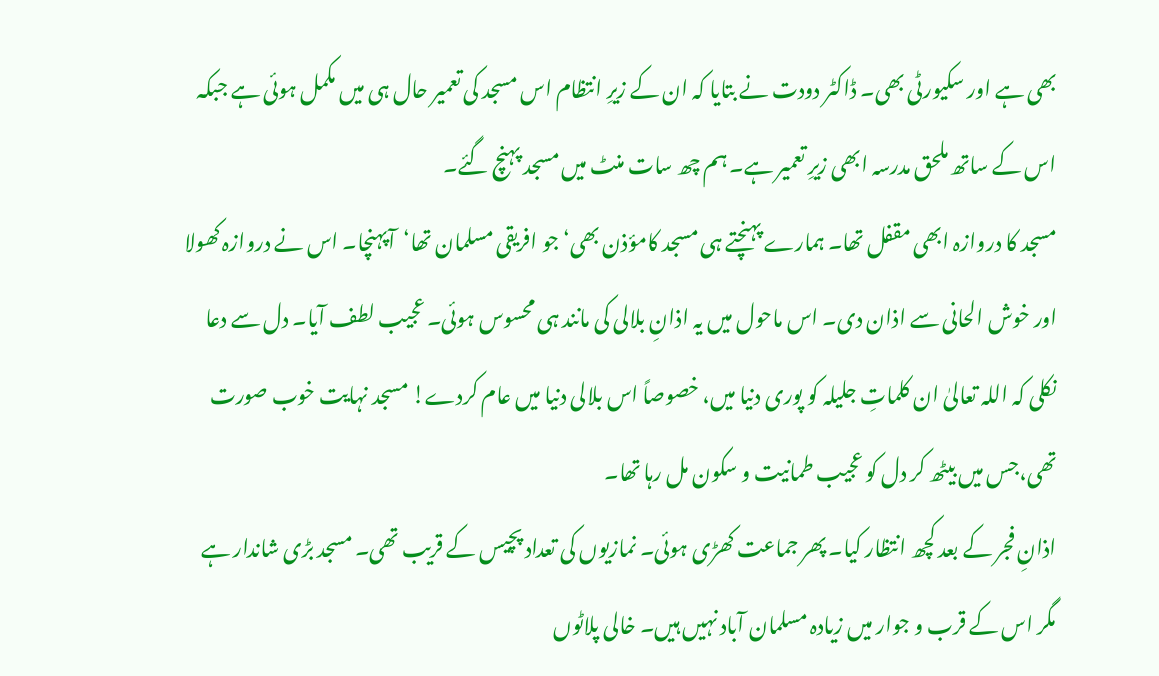بھی ہے اور سکیورٹی بھی۔ ڈاکٹر دودت نے بتایا کہ ان کے زیرِ انتظام اس مسجد کی تعمیر حال ہی میں مکمل ہوئی ہے جبکہ اس کے ساتھ ملحق مدرسہ ابھی زیرِ تعمیر ہے۔ ہم چھ سات منٹ میں مسجد پہنچ گئے۔
مسجد کا دروازہ ابھی مقفل تھا۔ ہمارے پہنچتے ہی مسجد کامؤذن بھی‘ جو افریقی مسلمان تھا‘آپہنچا۔ اس نے دروازہ کھولا اور خوش الحانی سے اذان دی۔ اس ماحول میں یہ اذانِ بلالی کی مانند ہی محسوس ہوئی۔ عجیب لطف آیا۔ دل سے دعا نکلی کہ اللہ تعالیٰ ان کلماتِ جلیلہ کو پوری دنیا میں، خصوصاً اس بلالی دنیا میں عام کردے! مسجد نہایت خوب صورت تھی،جس میں بیٹھ کر دل کو عجیب طمانیت و سکون مل رہا تھا۔
اذانِ فجر کے بعد کچھ انتظار کیا۔ پھر جماعت کھڑی ہوئی۔ نمازیوں کی تعداد پچیس کے قریب تھی۔ مسجد بڑی شاندار ہے مگر اس کے قرب و جوار میں زیادہ مسلمان آباد نہیں ہیں۔ خالی پلاٹوں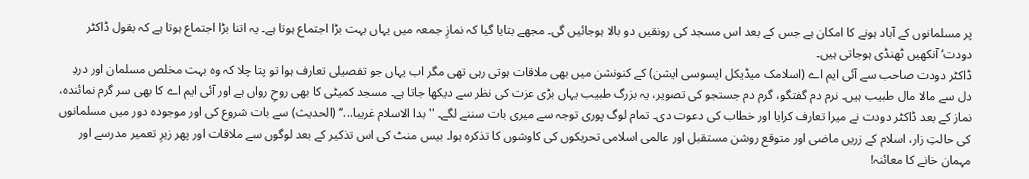پر مسلمانوں کے آباد ہونے کا امکان ہے جس کے بعد اس مسجد کی رونقیں دو بالا ہوجائیں گی۔ مجھے بتایا گیا کہ نمازِ جمعہ میں یہاں بہت بڑا اجتماع ہوتا ہے۔ یہ اتنا بڑا اجتماع ہوتا ہے کہ بقول ڈاکٹر دودت‘ آنکھیں ٹھنڈی ہوجاتی ہیں۔
ڈاکٹر دودت صاحب سے آئی ایم اے (اسلامک میڈیکل ایسوسی ایشن) کے کنونشن میں بھی ملاقات ہوتی رہی تھی مگر اب یہاں جو تفصیلی تعارف ہوا تو پتا چلا کہ وہ بہت مخلص مسلمان اور دردِ دل سے مالا مال طبیب ہیں۔ نرم دم گفتگو، گرم دم جستجو کی تصویر، یہ بزرگ طبیب یہاں بڑی عزت کی نظر سے دیکھا جاتا ہے۔ مسجد کمیٹی کا بھی روحِ رواں ہے اور آئی ایم اے کا بھی سر گرم نمائندہ، نماز کے بعد ڈاکٹر دودت نے میرا تعارف کرایا اور خطاب کی دعوت دی۔ تمام لوگ پوری توجہ سے میری بات سننے لگے۔ ''بدا الاسلام غریبا...‘‘ (الحدیث) سے بات شروع کی اور موجودہ دور میں مسلمانوں کی حالتِ زار، اسلام کے زریں ماضی اور متوقع روشن مستقبل اور عالمی اسلامی تحریکوں کی کاوشوں کا تذکرہ ہوا۔ بیس منٹ کی اس تذکیر کے بعد لوگوں سے ملاقات اور پھر زیرِ تعمیر مدرسے اور مہمان خانے کا معائنہ!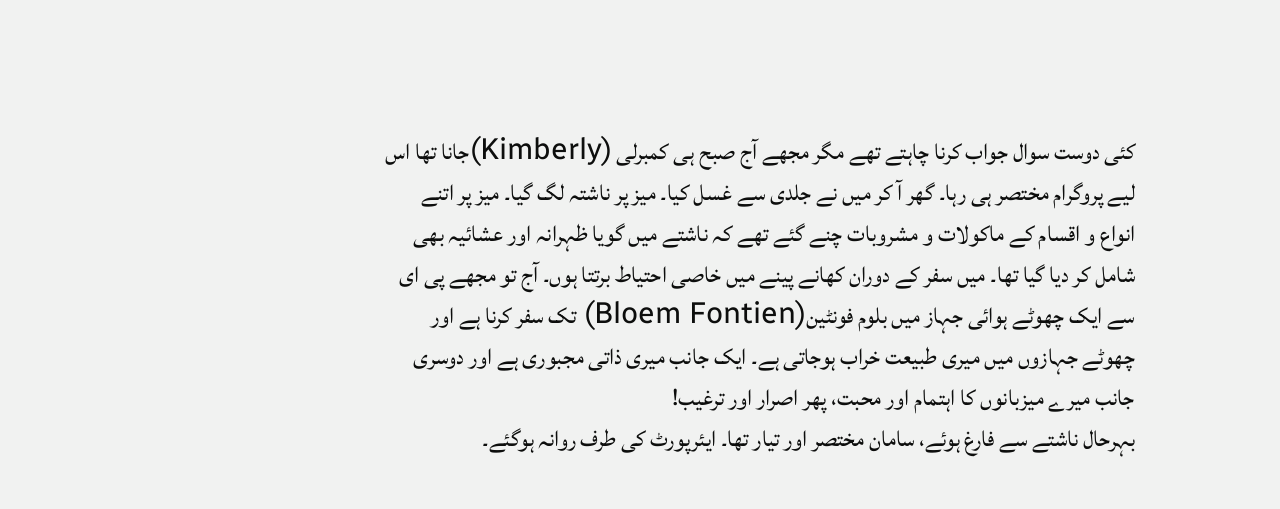کئی دوست سوال جواب کرنا چاہتے تھے مگر مجھے آج صبح ہی کمبرلی (Kimberly)جانا تھا اس لیے پروگرام مختصر ہی رہا۔ گھر آ کر میں نے جلدی سے غسل کیا۔ میز پر ناشتہ لگ گیا۔ میز پر اتنے انواع و اقسام کے ماکولات و مشروبات چنے گئے تھے کہ ناشتے میں گویا ظہرانہ اور عشائیہ بھی شامل کر دیا گیا تھا۔ میں سفر کے دوران کھانے پینے میں خاصی احتیاط برتتا ہوں۔ آج تو مجھے پی ای سے ایک چھوٹے ہوائی جہاز میں بلوم فونٹین(Bloem Fontien) تک سفر کرنا ہے اور چھوٹے جہازوں میں میری طبیعت خراب ہوجاتی ہے۔ ایک جانب میری ذاتی مجبوری ہے اور دوسری جانب میرے میزبانوں کا اہتمام اور محبت، پھر اصرار اور ترغیب!
بہرحال ناشتے سے فارغ ہوئے، سامان مختصر اور تیار تھا۔ ایئرپورٹ کی طرف روانہ ہوگئے۔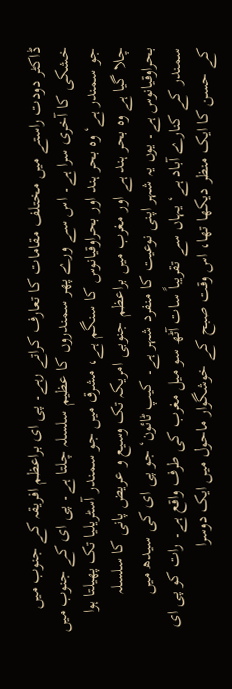ڈاکٹر دودت راستے میں مختلف مقامات کا تعارف کراتے رہے۔ پی ای براعظم افریقہ کے جنوب میں خشکی کا آخری سرا ہے۔ اس سے ورے پھر سمندروں کا عظیم سلسلہ چلتا ہے۔ پی ای کے جنوب میں جو سمندر ہے‘ وہ بحر ہند اور بحراوقیانوس کا سنگم ہے، مشرق میں جو سمندر آسٹریلیا تک پھیلتا ہوا چلا گیا ہے وہ بحر ہند ہے اور مغرب میں براعظم جنوبی امریکہ تک وسیع و عریض پانی کا سلسلہ بحراوقیانوس ہے۔ یوں یہ شہر اپنی نوعیت کا منفرد شہر ہے۔ کیپ ٹائون‘ جو پی ای کی سیدھ میں سمندر کے کنارے آباد ہے‘ یہاں سے تقریباً سات آٹھ سو میل مغرب کی طرف واقع ہے۔ رات کو پی ای کے حسن کا ایک منظر دیکھا تھا، اس وقت صبح کے خوشگوار ماحول میں ایک دوسرا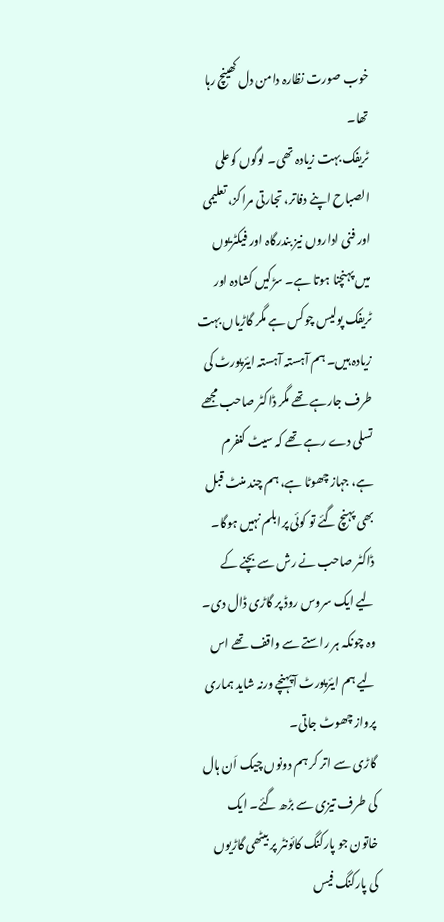خوب صورت نظارہ دامن دل کھینچ رہا تھا۔
ٹریفک بہت زیادہ تھی۔ لوگوں کوعلی الصباح اپنے دفاتر، تجارتی مراکز، تعلیمی اور فنی اداروں نیز بندرگاہ اور فیکٹریوں میں پہنچنا ہوتا ہے۔ سڑکیں کشادہ اور ٹریفک پولیس چوکس ہے مگر گاڑیاں بہت زیادہ ہیں۔ ہم آہستہ آہستہ ایئرپورٹ کی طرف جارہے تھے مگر ڈاکٹر صاحب مجھے تسلی دے رہے تھے کہ سیٹ کنفرم ہے، جہاز چھوٹا ہے، ہم چند منٹ قبل بھی پہنچ گئے تو کوئی پرابلم نہیں ہوگا۔ ڈاکٹر صاحب نے رش سے بچنے کے لیے ایک سروس روڈ پر گاڑی ڈال دی۔ وہ چونکہ ہر راستے سے واقف تھے اس لیے ہم ایئرپورٹ آپہنچے ورنہ شاید ہماری پرواز چھوٹ جاتی۔
گاڑی سے اتر کر ہم دونوں چیک اَن ہال کی طرف تیزی سے بڑھ گئے۔ ایک خاتون جو پارکنگ کائونٹر پر بیٹھی گاڑیوں کی پارکنگ فیس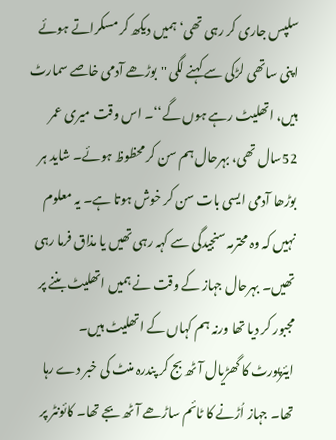سلپس جاری کر رہی تھی‘ ہمیں دیکھ کر مسکراتے ہوئے اپنی ساتھی لڑکی سے کہنے لگی ''بوڑھے آدمی خاصے سمارٹ ہیں، اتھلیٹ رہے ہوں گے‘‘۔ اس وقت میری عمر 52سال تھی، بہرحال ہم سن کر محظوظ ہوئے۔ شاید ہر بوڑھا آدمی ایسی بات سن کر خوش ہوتا ہے۔ یہ معلوم نہیں کہ وہ محترمہ سنجیدگی سے کہہ رہی تھیں یا مذاق فرما رہی تھیں۔ بہرحال جہاز کے وقت نے ہمیں اتھلیٹ بننے پر مجبور کر دیا تھا ورنہ ہم کہاں کے اتھلیٹ ہیں۔
ایئرپورٹ کا گھڑیال آٹھ بج کر پندرہ منٹ کی خبر دے رہا تھا۔ جہاز اُڑنے کا ٹائم ساڑھے آٹھ بجے تھا۔ کائونٹر پر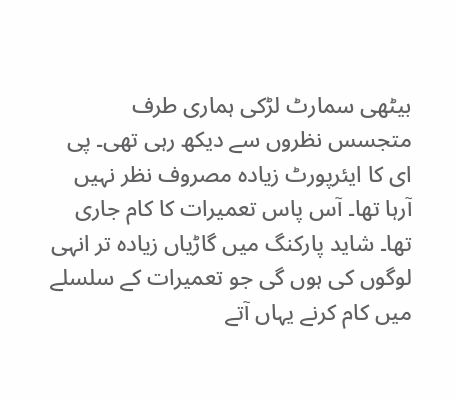بیٹھی سمارٹ لڑکی ہماری طرف متجسس نظروں سے دیکھ رہی تھی۔ پی ای کا ایئرپورٹ زیادہ مصروف نظر نہیں آرہا تھا۔ آس پاس تعمیرات کا کام جاری تھا۔ شاید پارکنگ میں گاڑیاں زیادہ تر انہی لوگوں کی ہوں گی جو تعمیرات کے سلسلے میں کام کرنے یہاں آتے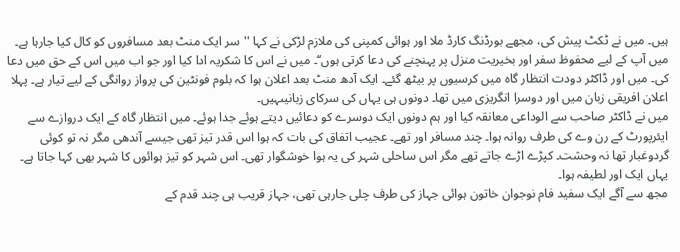ہیں۔ میں نے ٹکٹ پیش کی، مجھے بورڈنگ کارڈ ملا اور ہوائی کمپنی کی ملازم لڑکی نے کہا ''سر ایک منٹ بعد مسافروں کو کال کیا جارہا ہے۔ میں آپ کے لیے محفوظ سفر اور بخیریت منزل پر پہنچنے کی دعا کرتی ہوں‘‘۔ میں نے اس کا شکریہ ادا کیا اور جو اب میں اس کے حق میں دعا کی۔ میں اور ڈاکٹر دودت انتظار گاہ میں کرسیوں پر بیٹھ گئے۔ ایک آدھ منٹ بعد اعلان ہوا کہ بلوم فونٹین کی پرواز روانگی کے لیے تیار ہے۔ پہلا اعلان افریقی زبان میں اور دوسرا انگریزی میں تھا۔ دونوں ہی یہاں کی سرکای زبانیںہیں۔
میں نے ڈاکٹر صاحب سے الوداعی معانقہ کیا اور ہم دونوں ایک دوسرے کو دعائیں دیتے ہوئے جدا ہوئے۔ میں انتظار گاہ کے ایک دروازے سے ایئرپورٹ کے رن وے کی طرف روانہ ہوا۔ چند مسافر اور تھے۔ عجیب اتفاق کی بات کہ ہوا اس قدر تیز تھی جیسے آندھی مگر نہ تو کوئی گردوغبار تھا نہ وحشت۔ کپڑے اڑے جاتے تھے مگر اس ساحلی شہر کی یہ ہوا خوشگوار تھی۔ اس شہر کو تیز ہوائوں کا شہر بھی کہا جاتا ہے۔ یہاں ایک اور لطیفہ ہوا۔
مجھ سے آگے ایک سفید فام نوجوان خاتون ہوائی جہاز کی طرف چلی جارہی تھی، جہاز قریب ہی چند قدم کے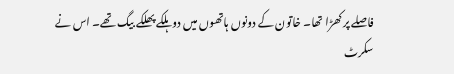فاصلے پر کھڑا تھا۔ خاتون کے دونوں ہاتھوں میں دو ہلکے پھلکے بیگ تھے۔ اس نے سکرٹ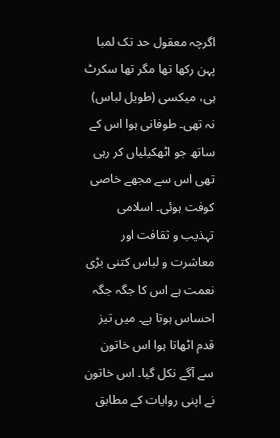اگرچہ معقول حد تک لمبا پہن رکھا تھا مگر تھا سکرٹ ہی، میکسی (طویل لباس) نہ تھی۔ طوفانی ہوا اس کے ساتھ جو اٹھکیلیاں کر رہی تھی اس سے مجھے خاصی کوفت ہوئی۔ اسلامی تہذیب و ثقافت اور معاشرت و لباس کتنی بڑی نعمت ہے اس کا جگہ جگہ احساس ہوتا ہے۔ میں تیز قدم اٹھاتا ہوا اس خاتون سے آگے نکل گیا۔ اس خاتون نے اپنی روایات کے مطابق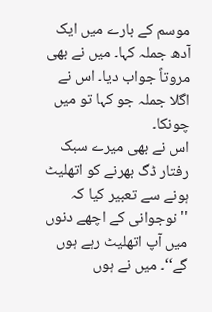موسم کے بارے میں ایک آدھ جملہ کہا۔ میں نے بھی مروتاً جواب دیا۔ اس نے اگلا جملہ جو کہا تو میں چونکا۔
اس نے بھی میرے سبک رفتار ڈگ بھرنے کو اتھلیٹ ہونے سے تعبیر کیا کہ ''نوجوانی کے اچھے دنوں میں آپ اتھلیٹ رہے ہوں گے‘‘۔ میں نے ہوں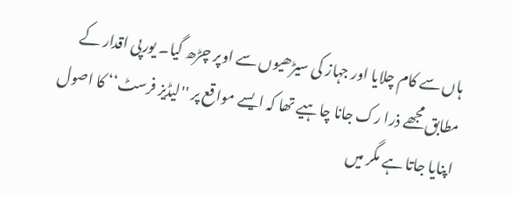ہاں سے کام چلایا اور جہاز کی سیڑھیوں سے اوپر چڑھ گیا۔ یورپی اقدار کے مطابق مجھے ذرا رک جانا چاہیے تھا کہ ایسے مواقع پر ''لیڈیز فرسٹ‘‘ کا اصول اپنایا جاتا ہے مگر میں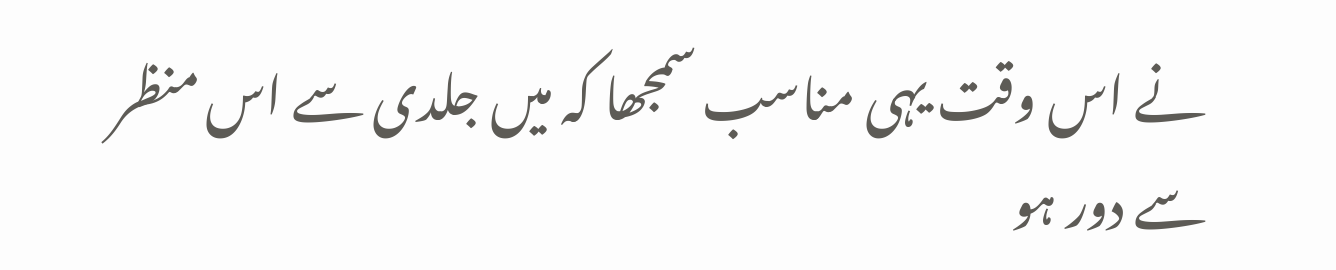نے اس وقت یہی مناسب سمجھا کہ میں جلدی سے اس منظر سے دور ہو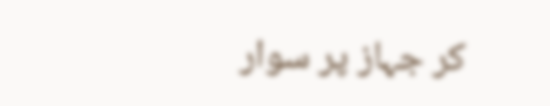کر جہاز پر سوار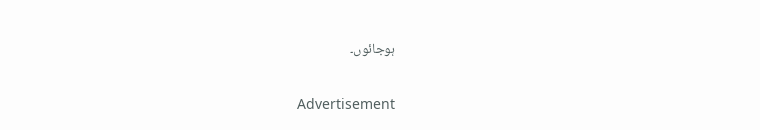ہوجائوں۔

Advertisement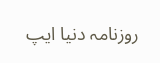روزنامہ دنیا ایپ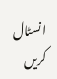انسٹال کریں